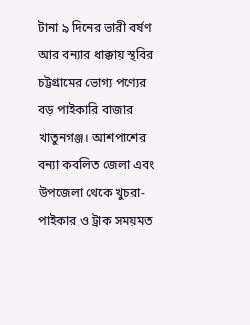টানা ৯ দিনের ভারী বর্ষণ আর বন্যার ধাক্কায় স্থবির চট্টগ্রামের ভোগ্য পণ্যের বড় পাইকারি বাজার খাতুনগঞ্জ। আশপাশের বন্যা কবলিত জেলা এবং উপজেলা থেকে খুচরা-পাইকার ও ট্রাক সময়মত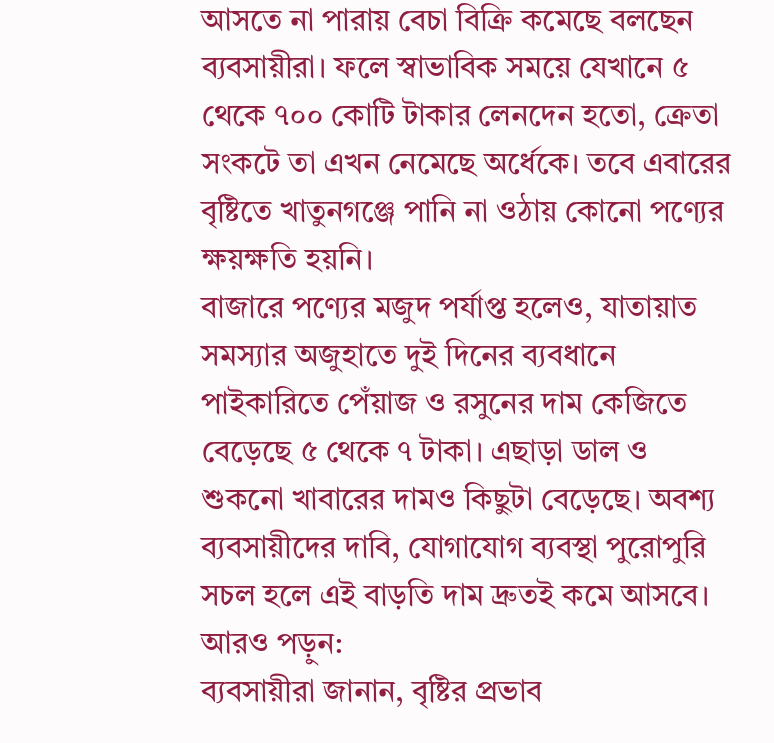আসতে না পারায় বেচা বিক্রি কমেছে বলছেন ব্যবসায়ীরা। ফলে স্বাভাবিক সময়ে যেখানে ৫ থেকে ৭০০ কোটি টাকার লেনদেন হতো, ক্রেতা সংকটে তা এখন নেমেছে অর্ধেকে। তবে এবারের বৃষ্টিতে খাতুনগঞ্জে পানি না ওঠায় কোনো পণ্যের ক্ষয়ক্ষতি হয়নি।
বাজারে পণ্যের মজুদ পর্যাপ্ত হলেও, যাতায়াত সমস্যার অজুহাতে দুই দিনের ব্যবধানে পাইকারিতে পেঁয়াজ ও রসুনের দাম কেজিতে বেড়েছে ৫ থেকে ৭ টাকা। এছাড়া ডাল ও শুকনো খাবারের দামও কিছুটা বেড়েছে। অবশ্য ব্যবসায়ীদের দাবি, যোগাযোগ ব্যবস্থা পুরোপুরি সচল হলে এই বাড়তি দাম দ্রুতই কমে আসবে।
আরও পড়ুন:
ব্যবসায়ীরা জানান, বৃষ্টির প্রভাব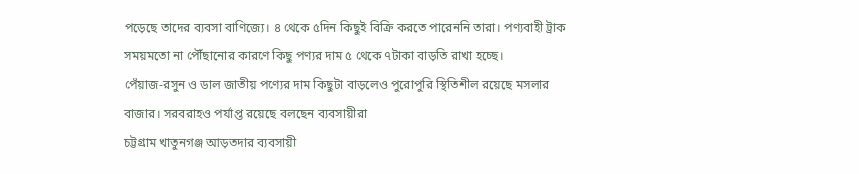পড়েছে তাদের ব্যবসা বাণিজ্যে। ৪ থেকে ৫দিন কিছুই বিক্রি করতে পারেননি তারা। পণ্যবাহী ট্রাক সময়মতো না পৌঁছানোর কারণে কিছু পণ্যর দাম ৫ থেকে ৭টাকা বাড়তি রাখা হচ্ছে।
পেঁয়াজ-রসুন ও ডাল জাতীয় পণ্যের দাম কিছুটা বাড়লেও পুরোপুরি স্থিতিশীল রয়েছে মসলার বাজার। সরবরাহও পর্যাপ্ত রয়েছে বলছেন ব্যবসায়ীরা
চট্টগ্রাম খাতুনগঞ্জ আড়তদার ব্যবসায়ী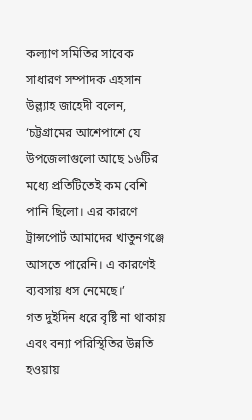কল্যাণ সমিতির সাবেক সাধারণ সম্পাদক এহসান উল্ল্যাহ জাহেদী বলেন, ‘চট্টগ্রামের আশেপাশে যে উপজেলাগুলো আছে ১৬টির মধ্যে প্রতিটিতেই কম বেশি পানি ছিলো। এর কারণে ট্রান্সপোর্ট আমাদের খাতুনগঞ্জে আসতে পারেনি। এ কারণেই ব্যবসায় ধস নেমেছে।’
গত দুইদিন ধরে বৃষ্টি না থাকায় এবং বন্যা পরিস্থিতির উন্নতি হওয়ায়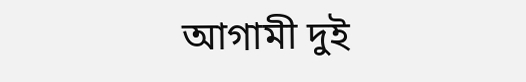আগামী দুই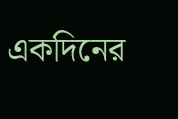একদিনের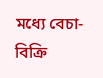মধ্যে বেচা-বিক্রি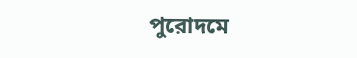পুরোদমে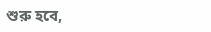শুরু হবে,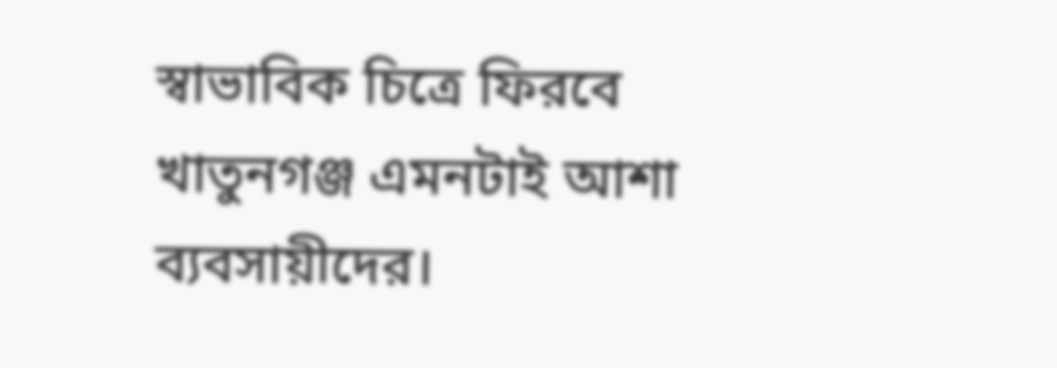স্বাভাবিক চিত্রে ফিরবে খাতুনগঞ্জ এমনটাই আশা ব্যবসায়ীদের।